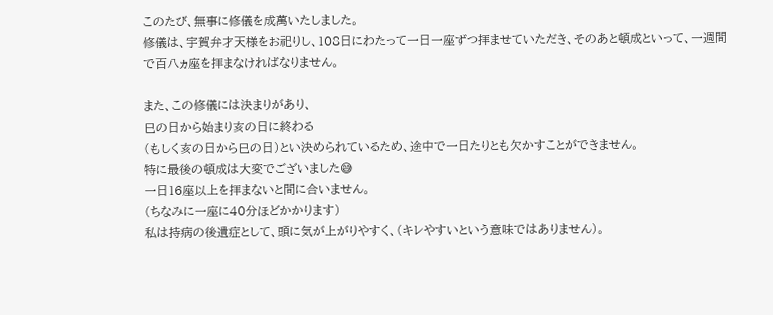このたび、無事に修儀を成萬いたしました。
修儀は、宇賀弁才天様をお祀りし、108日にわたって一日一座ずつ拝ませていただき、そのあと頓成といって、一週間で百八ヵ座を拝まなければなりません。

また、この修儀には決まりがあり、
巳の日から始まり亥の日に終わる
(もしく亥の日から巳の日)とい決められているため、途中で一日たりとも欠かすことができません。
特に最後の頓成は大変でございました😅
一日16座以上を拝まないと間に合いません。
(ちなみに一座に40分ほどかかります)
私は持病の後遺症として、頭に気が上がりやすく、(キレやすいという意味ではありません)。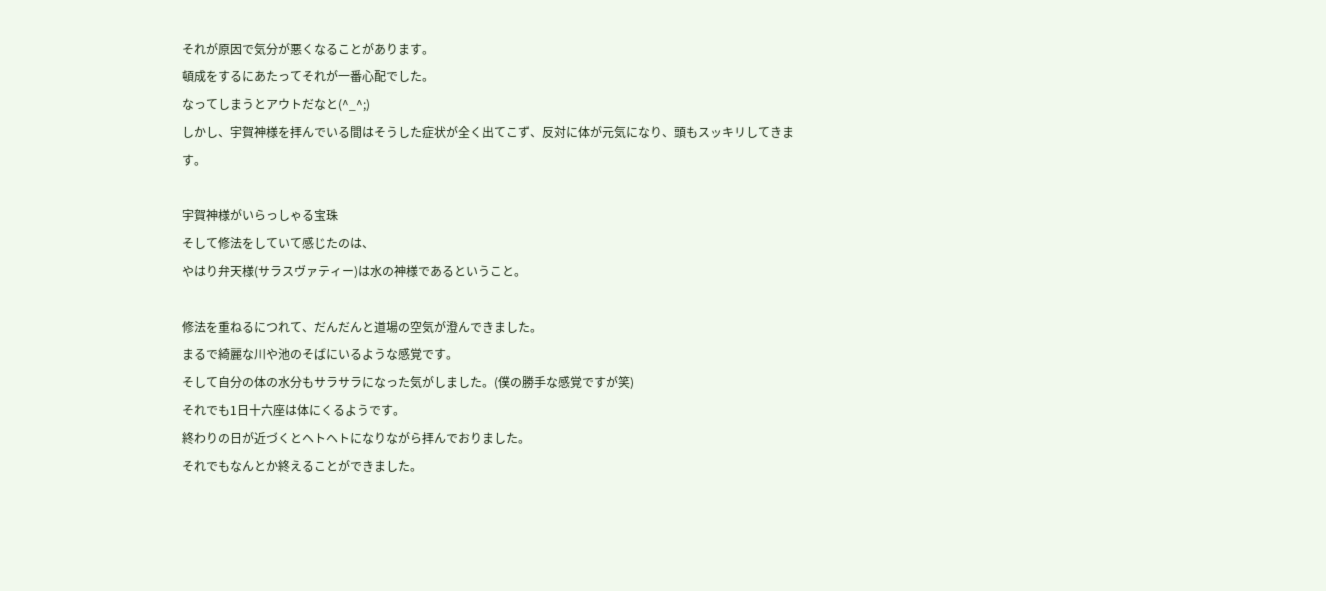それが原因で気分が悪くなることがあります。
頓成をするにあたってそれが一番心配でした。
なってしまうとアウトだなと(^_^;)
しかし、宇賀神様を拝んでいる間はそうした症状が全く出てこず、反対に体が元気になり、頭もスッキリしてきます。

宇賀神様がいらっしゃる宝珠
そして修法をしていて感じたのは、
やはり弁天様(サラスヴァティー)は水の神様であるということ。

修法を重ねるにつれて、だんだんと道場の空気が澄んできました。
まるで綺麗な川や池のそばにいるような感覚です。
そして自分の体の水分もサラサラになった気がしました。(僕の勝手な感覚ですが笑)
それでも1日十六座は体にくるようです。
終わりの日が近づくとヘトヘトになりながら拝んでおりました。
それでもなんとか終えることができました。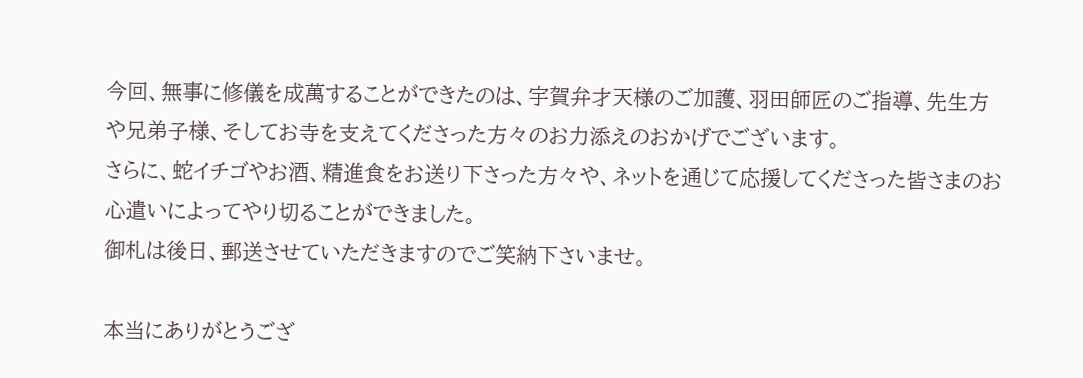今回、無事に修儀を成萬することができたのは、宇賀弁才天様のご加護、羽田師匠のご指導、先生方や兄弟子様、そしてお寺を支えてくださった方々のお力添えのおかげでございます。
さらに、蛇イチゴやお酒、精進食をお送り下さった方々や、ネットを通じて応援してくださった皆さまのお心遣いによってやり切ることができました。
御札は後日、郵送させていただきますのでご笑納下さいませ。

本当にありがとうござ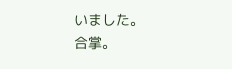いました。
合掌。